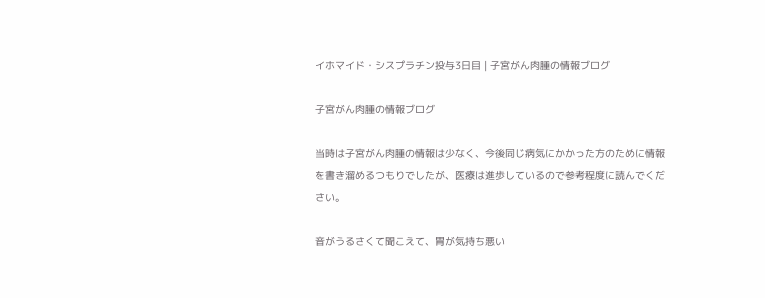イホマイド・シスプラチン投与3日目 | 子宮がん肉腫の情報ブログ

子宮がん肉腫の情報ブログ

当時は子宮がん肉腫の情報は少なく、今後同じ病気にかかった方のために情報を書き溜めるつもりでしたが、医療は進歩しているので参考程度に読んでください。

音がうるさくて聞こえて、胃が気持ち悪い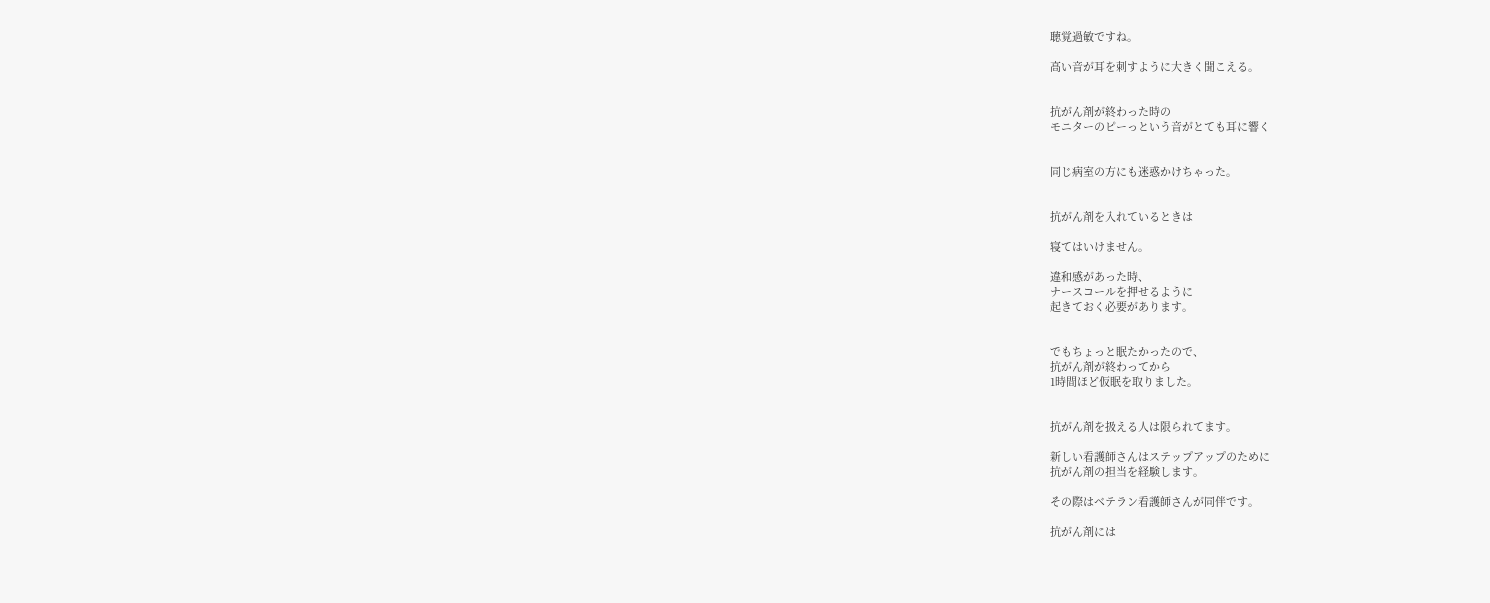聴覚過敏ですね。

高い音が耳を刺すように大きく聞こえる。


抗がん剤が終わった時の
モニターのピーっという音がとても耳に響く


同じ病室の方にも迷惑かけちゃった。


抗がん剤を入れているときは

寝てはいけません。

違和感があった時、
ナースコールを押せるように
起きておく必要があります。


でもちょっと眠たかったので、
抗がん剤が終わってから
1時間ほど仮眠を取りました。


抗がん剤を扱える人は限られてます。

新しい看護師さんはステップアップのために
抗がん剤の担当を経験します。

その際はベテラン看護師さんが同伴です。

抗がん剤には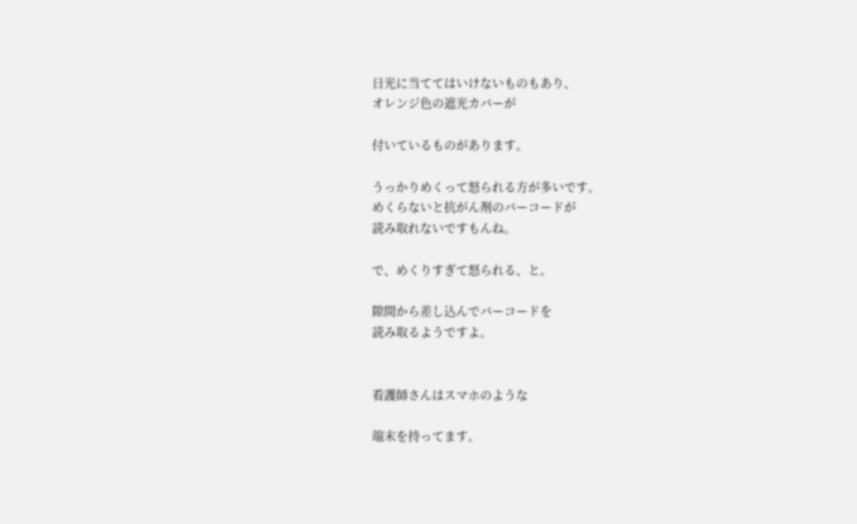日光に当ててはいけないものもあり、
オレンジ色の遮光カバーが

付いているものがあります。

うっかりめくって怒られる方が多いです。
めくらないと抗がん剤のバーコードが
読み取れないですもんね。

で、めくりすぎて怒られる、と。

隙間から差し込んでバーコードを
読み取るようですよ。


看護師さんはスマホのような

端末を持ってます。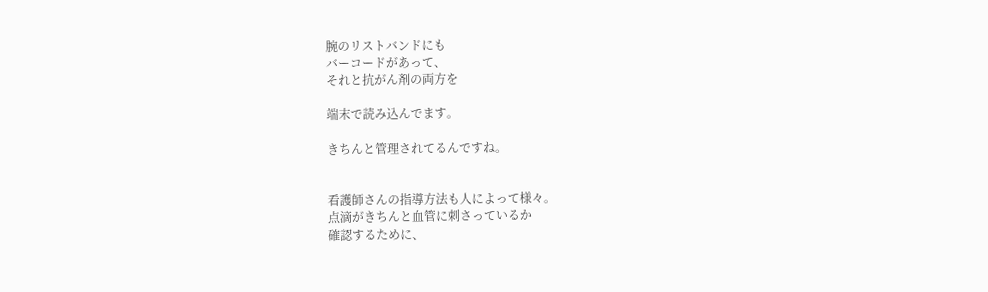腕のリストバンドにも
バーコードがあって、
それと抗がん剤の両方を

端末で読み込んでます。

きちんと管理されてるんですね。


看護師さんの指導方法も人によって様々。
点滴がきちんと血管に刺さっているか
確認するために、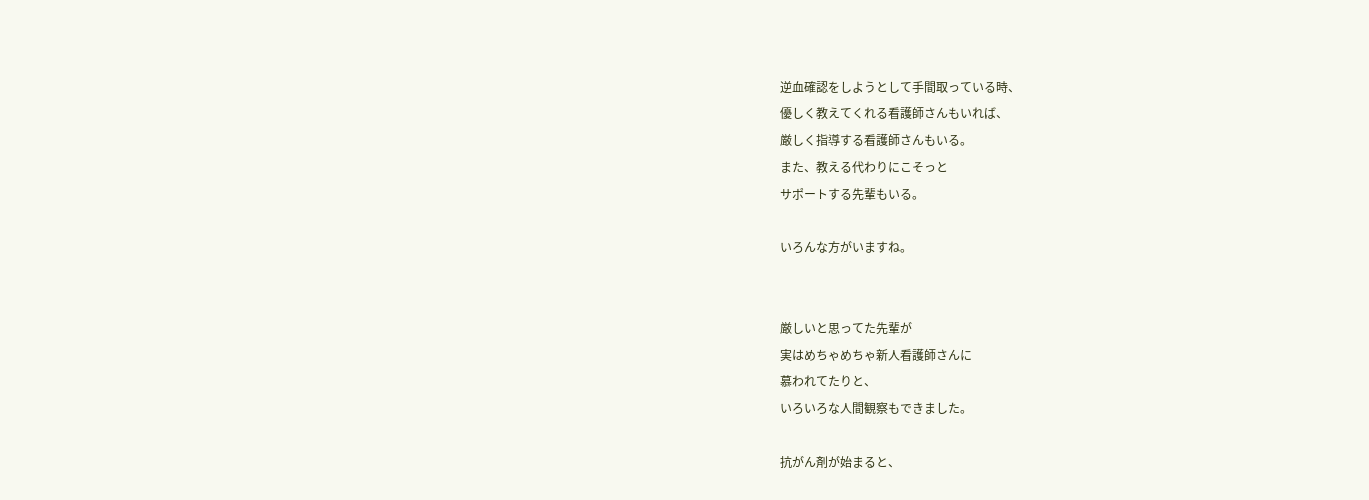逆血確認をしようとして手間取っている時、
優しく教えてくれる看護師さんもいれば、
厳しく指導する看護師さんもいる。
また、教える代わりにこそっと
サポートする先輩もいる。

いろんな方がいますね。


厳しいと思ってた先輩が
実はめちゃめちゃ新人看護師さんに
慕われてたりと、
いろいろな人間観察もできました。

抗がん剤が始まると、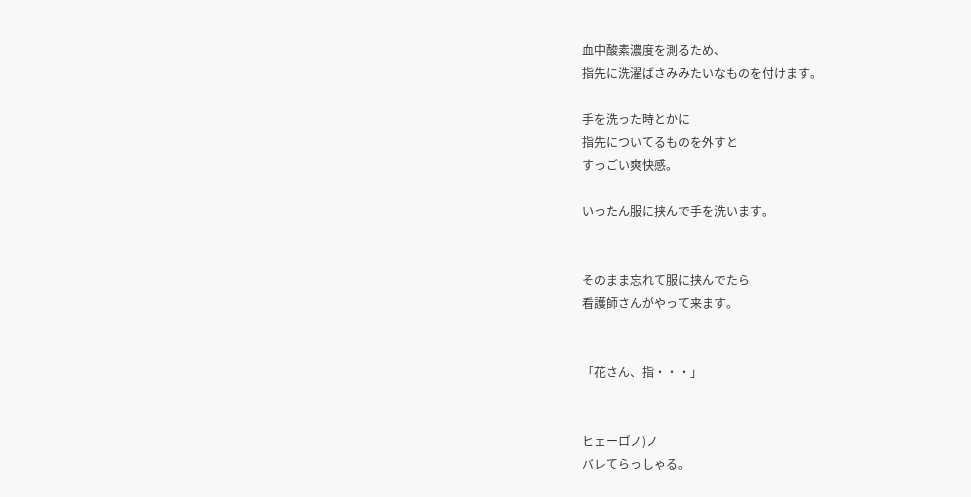血中酸素濃度を測るため、
指先に洗濯ばさみみたいなものを付けます。

手を洗った時とかに
指先についてるものを外すと
すっごい爽快感。

いったん服に挟んで手を洗います。


そのまま忘れて服に挟んでたら
看護師さんがやって来ます。


「花さん、指・・・」


ヒェーロ゚ノ)ノ
バレてらっしゃる。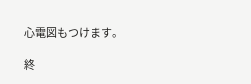心電図もつけます。

終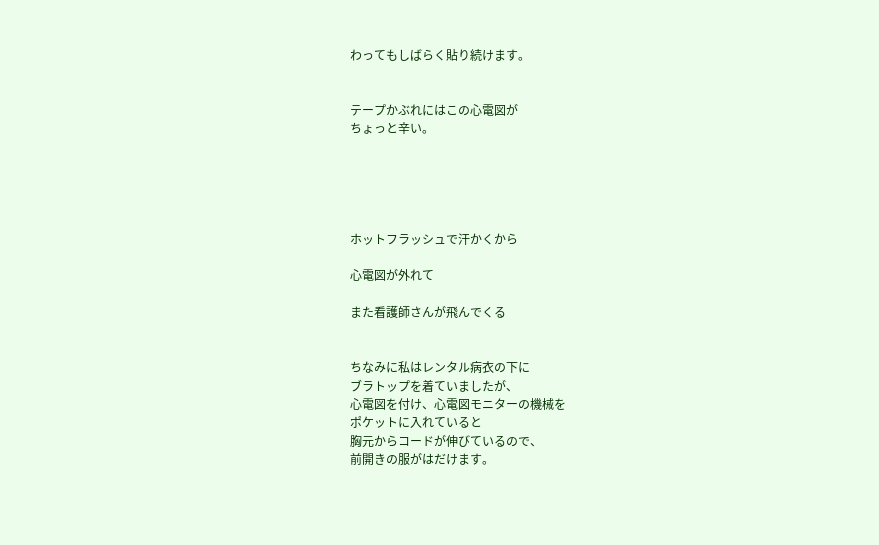わってもしばらく貼り続けます。


テープかぶれにはこの心電図が
ちょっと辛い。





ホットフラッシュで汗かくから

心電図が外れて

また看護師さんが飛んでくる


ちなみに私はレンタル病衣の下に
ブラトップを着ていましたが、
心電図を付け、心電図モニターの機械を
ポケットに入れていると
胸元からコードが伸びているので、
前開きの服がはだけます。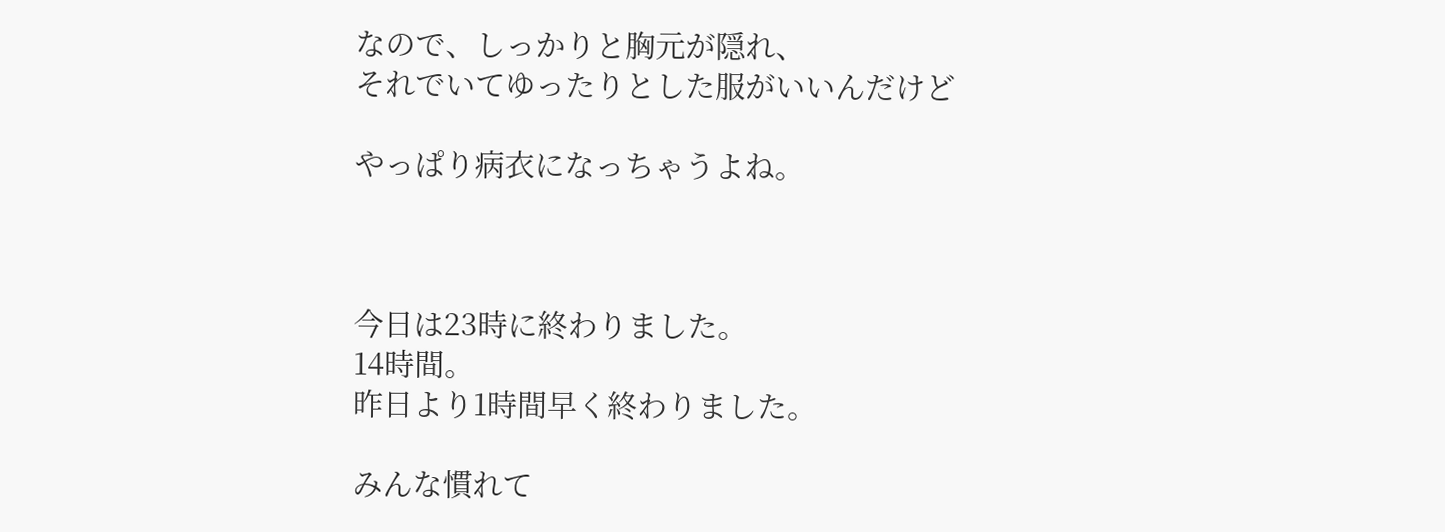なので、しっかりと胸元が隠れ、
それでいてゆったりとした服がいいんだけど

やっぱり病衣になっちゃうよね。



今日は23時に終わりました。
14時間。
昨日より1時間早く終わりました。

みんな慣れて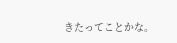きたってことかな。